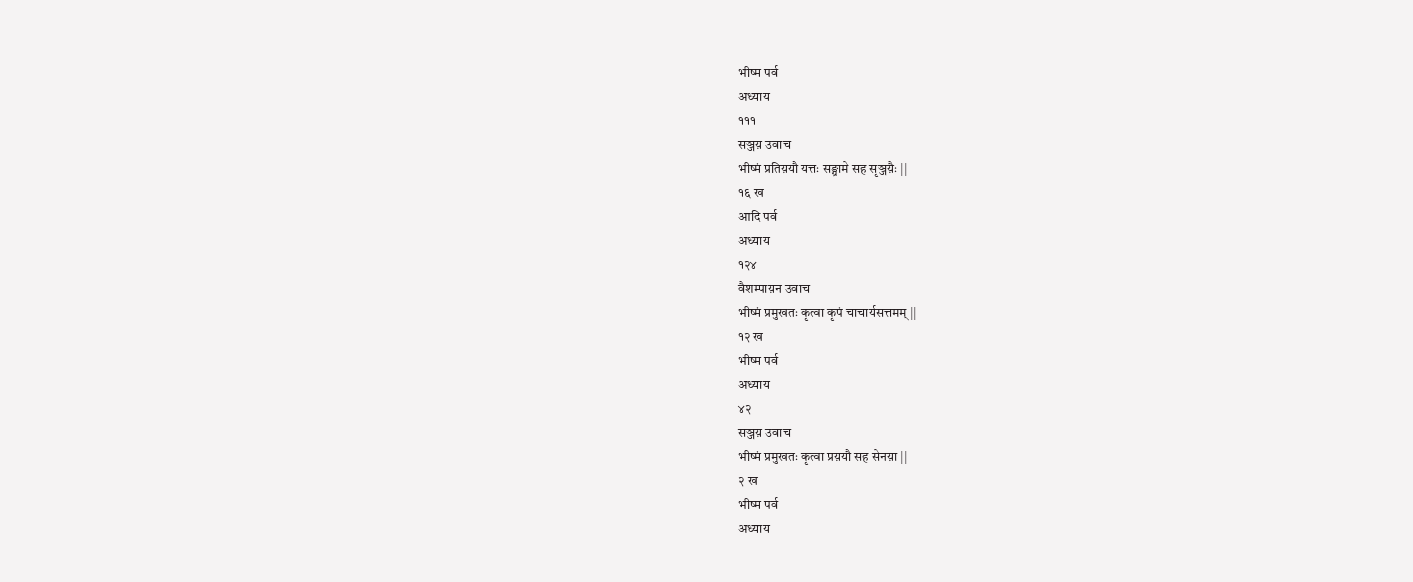भीष्म पर्व
अध्याय
१११
सञ्जय़ उवाच
भीष्मं प्रतिय़यौ यत्तः सङ्ग्रामे सह सृञ्जय़ैः ||
१६ ख
आदि पर्व
अध्याय
१२४
वैशम्पाय़न उवाच
भीष्मं प्रमुखतः कृत्वा कृपं चाचार्यसत्तमम् ||
१२ ख
भीष्म पर्व
अध्याय
४२
सञ्जय़ उवाच
भीष्मं प्रमुखतः कृत्वा प्रय़यौ सह सेनय़ा ||
२ ख
भीष्म पर्व
अध्याय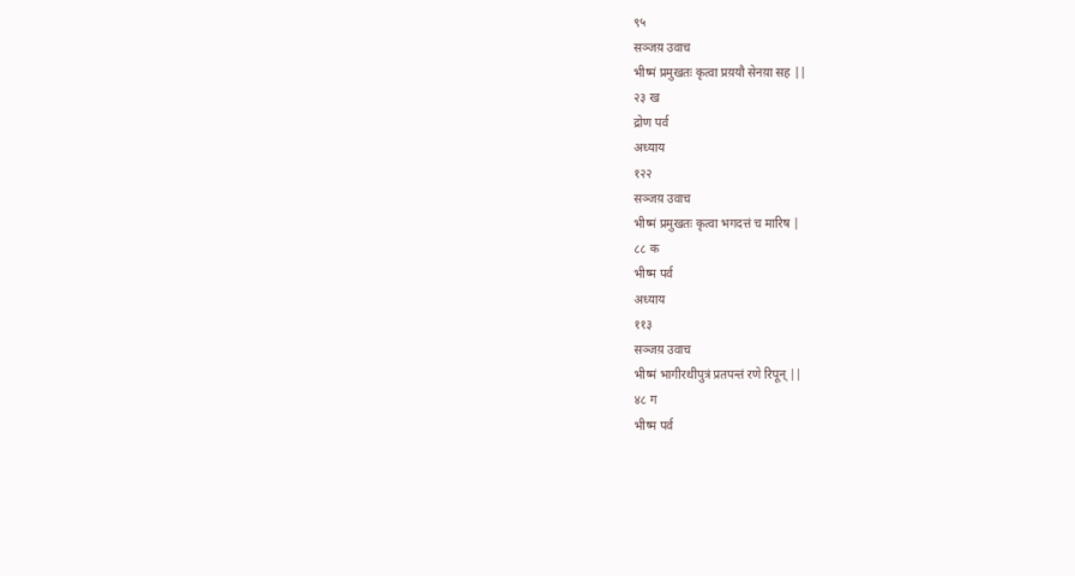९५
सञ्जय़ उवाच
भीष्मं प्रमुखतः कृत्वा प्रय़यौ सेनय़ा सह ||
२३ ख
द्रोण पर्व
अध्याय
१२२
सञ्जय़ उवाच
भीष्मं प्रमुखतः कृत्वा भगदत्तं च मारिष |
८८ क
भीष्म पर्व
अध्याय
११३
सञ्जय़ उवाच
भीष्मं भागीरथीपुत्रं प्रतपन्तं रणे रिपून् ||
४८ ग
भीष्म पर्व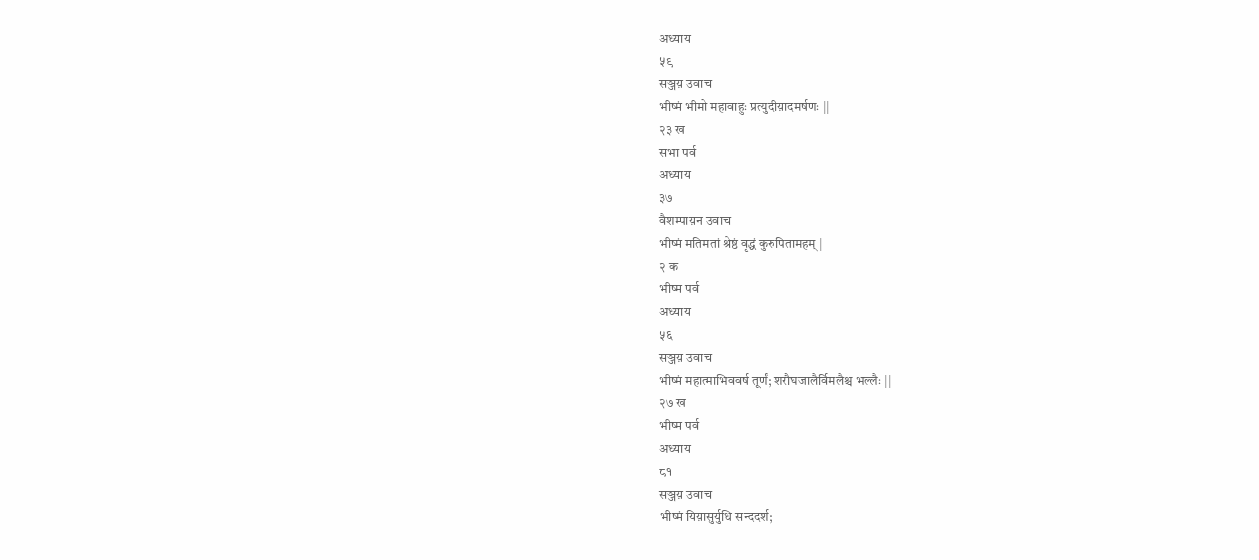अध्याय
५९
सञ्जय़ उवाच
भीष्मं भीमो महावाहुः प्रत्युदीय़ादमर्षणः ||
२३ ख
सभा पर्व
अध्याय
३७
वैशम्पाय़न उवाच
भीष्मं मतिमतां श्रेष्ठं वृद्धं कुरुपितामहम् |
२ क
भीष्म पर्व
अध्याय
५६
सञ्जय़ उवाच
भीष्मं महात्माभिववर्ष तूर्णं; शरौघजालैर्विमलैश्च भल्लैः ||
२७ ख
भीष्म पर्व
अध्याय
८१
सञ्जय़ उवाच
भीष्मं यिय़ासुर्युधि सन्ददर्श;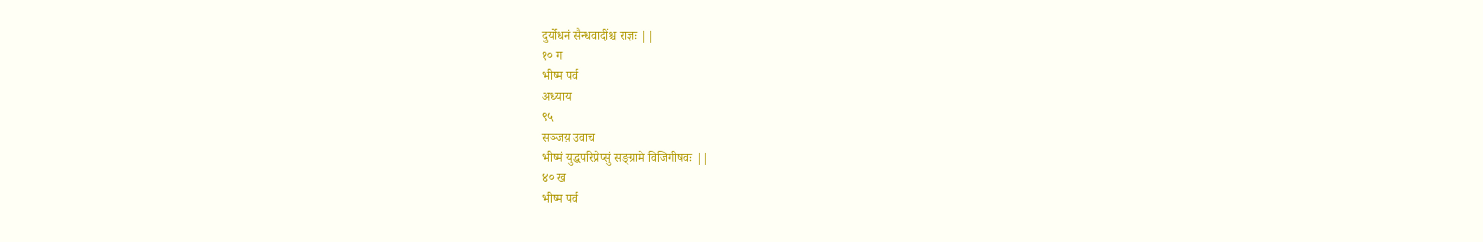दुर्योधनं सैन्धवादींश्च राज्ञः ||
१० ग
भीष्म पर्व
अध्याय
९५
सञ्जय़ उवाच
भीष्मं युद्धपरिप्रेप्सुं सङ्ग्रामे विजिगीषवः ||
४० ख
भीष्म पर्व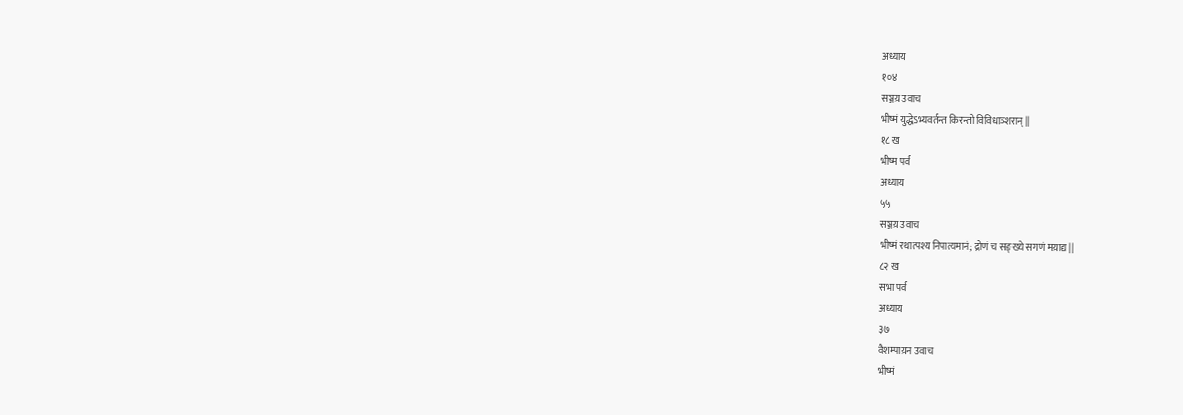अध्याय
१०४
सञ्जय़ उवाच
भीष्मं युद्धेऽभ्यवर्तन्त किरन्तो विविधाञ्शरान् ||
१८ ख
भीष्म पर्व
अध्याय
५५
सञ्जय़ उवाच
भीष्मं रथात्पश्य निपात्यमानं; द्रोणं च सङ्ख्ये सगणं मय़ाद्य ||
८२ ख
सभा पर्व
अध्याय
३७
वैशम्पाय़न उवाच
भीष्मं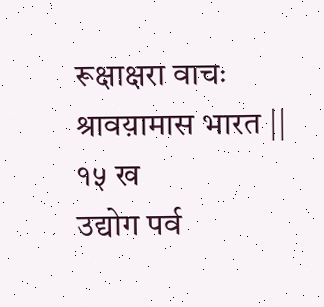रूक्षाक्षरा वाचः श्रावय़ामास भारत ||
१५ ख
उद्योग पर्व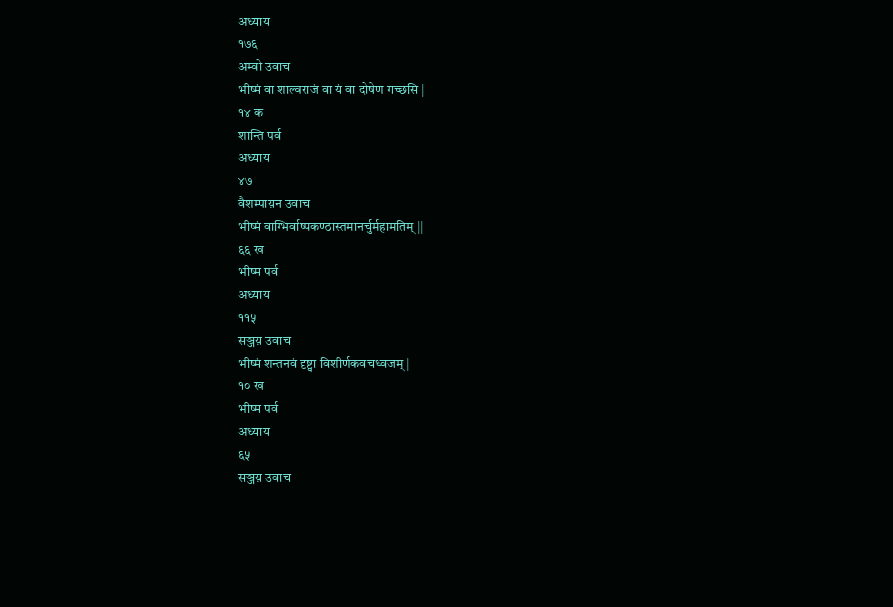अध्याय
१७६
अम्वो उवाच
भीष्मं वा शाल्वराजं वा यं वा दोषेण गच्छसि |
१४ क
शान्ति पर्व
अध्याय
४७
वैशम्पाय़न उवाच
भीष्मं वाग्भिर्वाष्पकण्ठास्तमानर्चुर्महामतिम् ||
६६ ख
भीष्म पर्व
अध्याय
११५
सञ्जय़ उवाच
भीष्मं शन्तनवं दृष्ट्वा विशीर्णकवचध्वजम् |
१० ख
भीष्म पर्व
अध्याय
६५
सञ्जय़ उवाच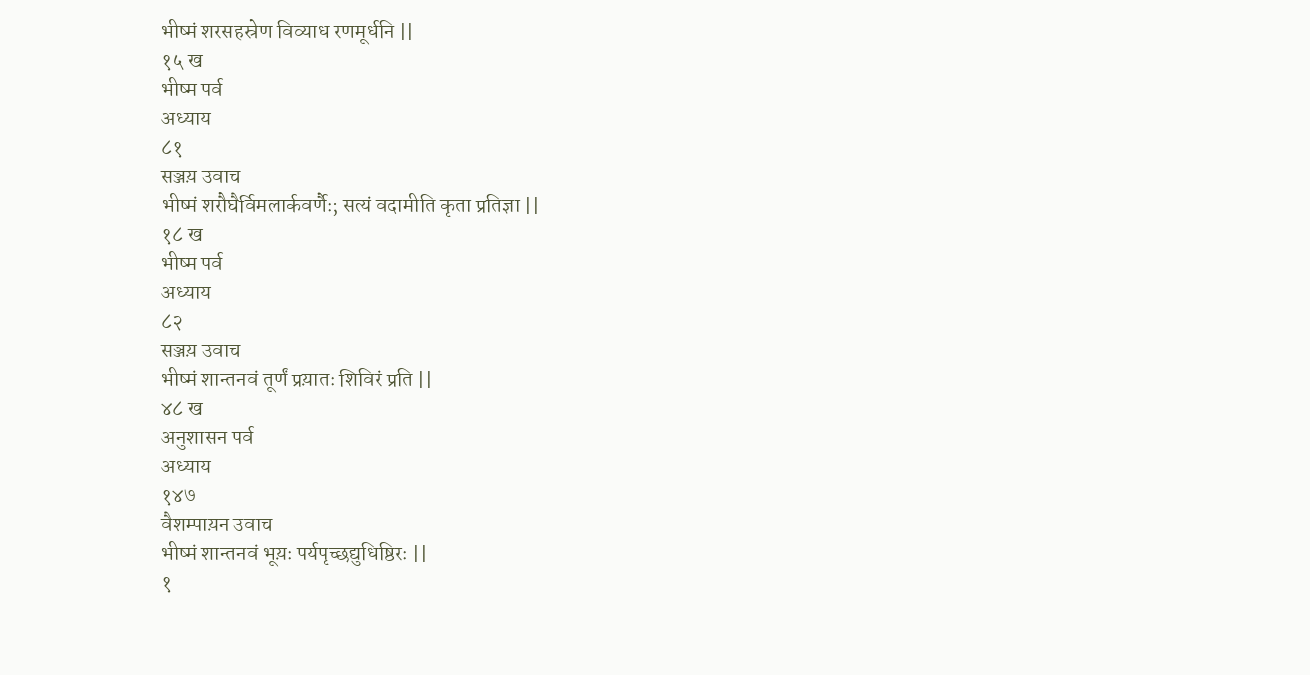भीष्मं शरसहस्रेण विव्याध रणमूर्धनि ||
१५ ख
भीष्म पर्व
अध्याय
८१
सञ्जय़ उवाच
भीष्मं शरौघैर्विमलार्कवर्णैः; सत्यं वदामीति कृता प्रतिज्ञा ||
१८ ख
भीष्म पर्व
अध्याय
८२
सञ्जय़ उवाच
भीष्मं शान्तनवं तूर्णं प्रय़ातः शिविरं प्रति ||
४८ ख
अनुशासन पर्व
अध्याय
१४७
वैशम्पाय़न उवाच
भीष्मं शान्तनवं भूय़ः पर्यपृच्छद्युधिष्ठिरः ||
१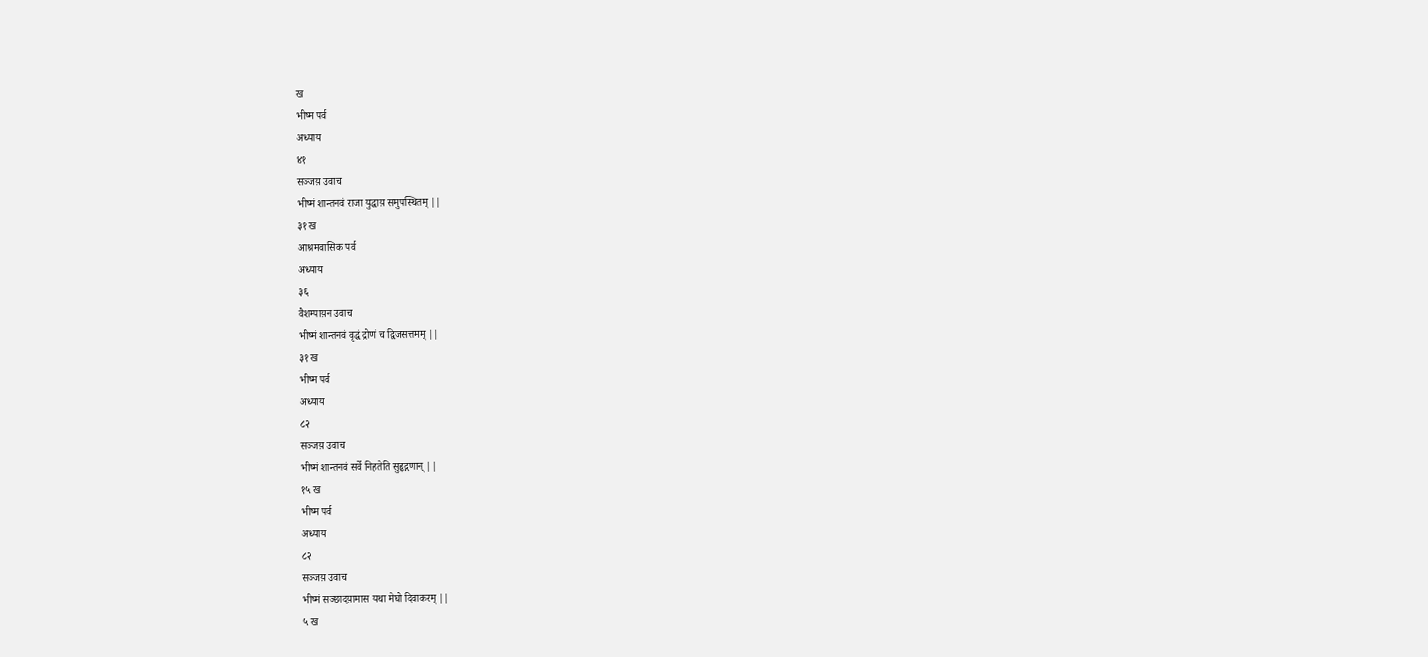ख
भीष्म पर्व
अध्याय
४१
सञ्जय़ उवाच
भीष्मं शान्तनवं राजा युद्धाय़ समुपस्थितम् ||
३१ ख
आश्रमवासिक पर्व
अध्याय
३६
वैशम्पाय़न उवाच
भीष्मं शान्तनवं वृद्धं द्रोणं च द्विजसत्तमम् ||
३१ ख
भीष्म पर्व
अध्याय
८२
सञ्जय़ उवाच
भीष्मं शान्तनवं सर्वे निहतेति सुहृद्गणान् ||
१५ ख
भीष्म पर्व
अध्याय
८२
सञ्जय़ उवाच
भीष्मं सञ्छादय़ामास यथा मेघो दिवाकरम् ||
५ ख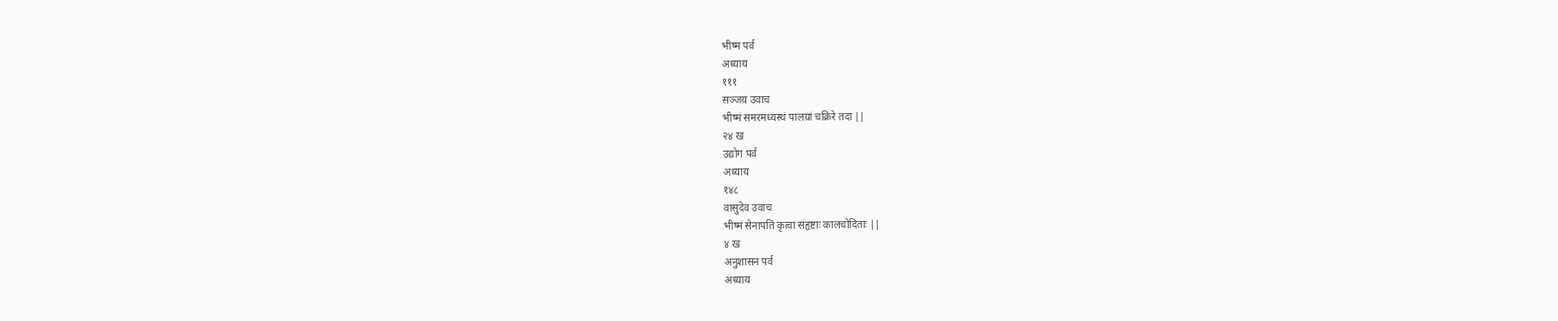भीष्म पर्व
अध्याय
१११
सञ्जय़ उवाच
भीष्मं समरमध्यस्थं पालय़ां चक्रिरे तदा ||
२४ ख
उद्योग पर्व
अध्याय
१४८
वासुदेव उवाच
भीष्मं सेनापतिं कृत्वा संहृष्टाः कालचोदिताः ||
४ ख
अनुशासन पर्व
अध्याय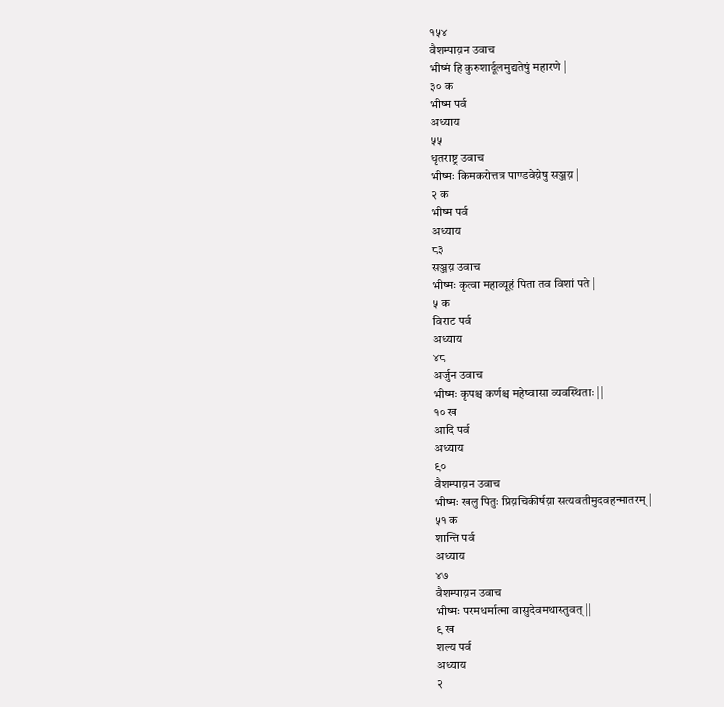१५४
वैशम्पाय़न उवाच
भीष्मं हि कुरुशार्दूलमुद्यतेषुं महारणे |
३० क
भीष्म पर्व
अध्याय
५५
धृतराष्ट्र उवाच
भीष्मः किमकरोत्तत्र पाण्डवेय़ेषु सञ्जय़ |
२ क
भीष्म पर्व
अध्याय
८३
सञ्जय़ उवाच
भीष्मः कृत्वा महाव्यूहं पिता तव विशां पते |
५ क
विराट पर्व
अध्याय
४८
अर्जुन उवाच
भीष्मः कृपश्च कर्णश्च महेष्वासा व्यवस्थिताः ||
१० ख
आदि पर्व
अध्याय
९०
वैशम्पाय़न उवाच
भीष्मः खलु पितुः प्रिय़चिकीर्षय़ा सत्यवतीमुदवहन्मातरम् |
५१ क
शान्ति पर्व
अध्याय
४७
वैशम्पाय़न उवाच
भीष्मः परमधर्मात्मा वासुदेवमथास्तुवत् ||
९ ख
शल्य पर्व
अध्याय
२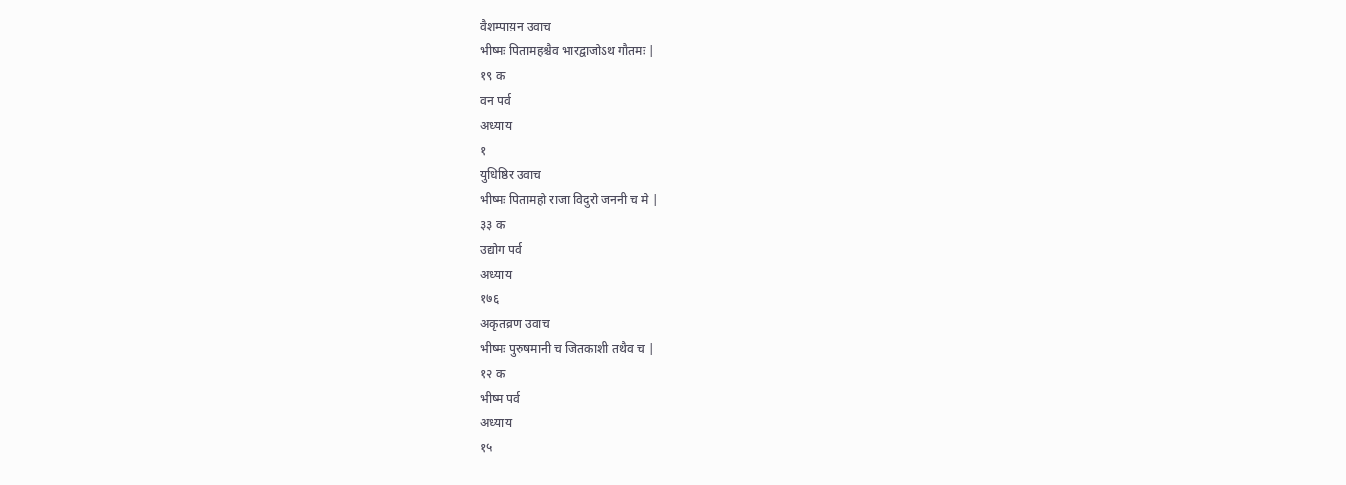वैशम्पाय़न उवाच
भीष्मः पितामहश्चैव भारद्वाजोऽथ गौतमः |
१९ क
वन पर्व
अध्याय
१
युधिष्ठिर उवाच
भीष्मः पितामहो राजा विदुरो जननी च मे |
३३ क
उद्योग पर्व
अध्याय
१७६
अकृतव्रण उवाच
भीष्मः पुरुषमानी च जितकाशी तथैव च |
१२ क
भीष्म पर्व
अध्याय
१५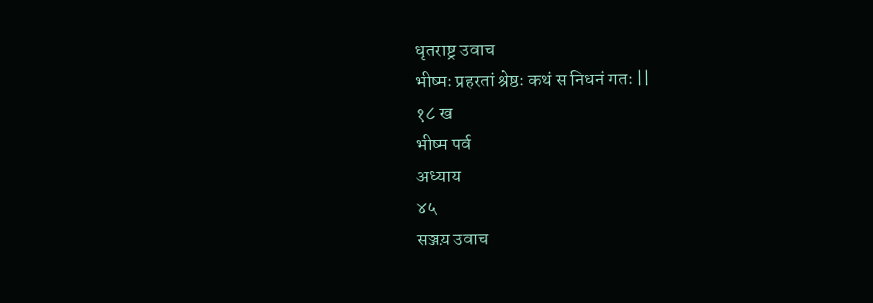धृतराष्ट्र उवाच
भीष्मः प्रहरतां श्रेष्ठः कथं स निधनं गतः ||
१८ ख
भीष्म पर्व
अध्याय
४५
सञ्जय़ उवाच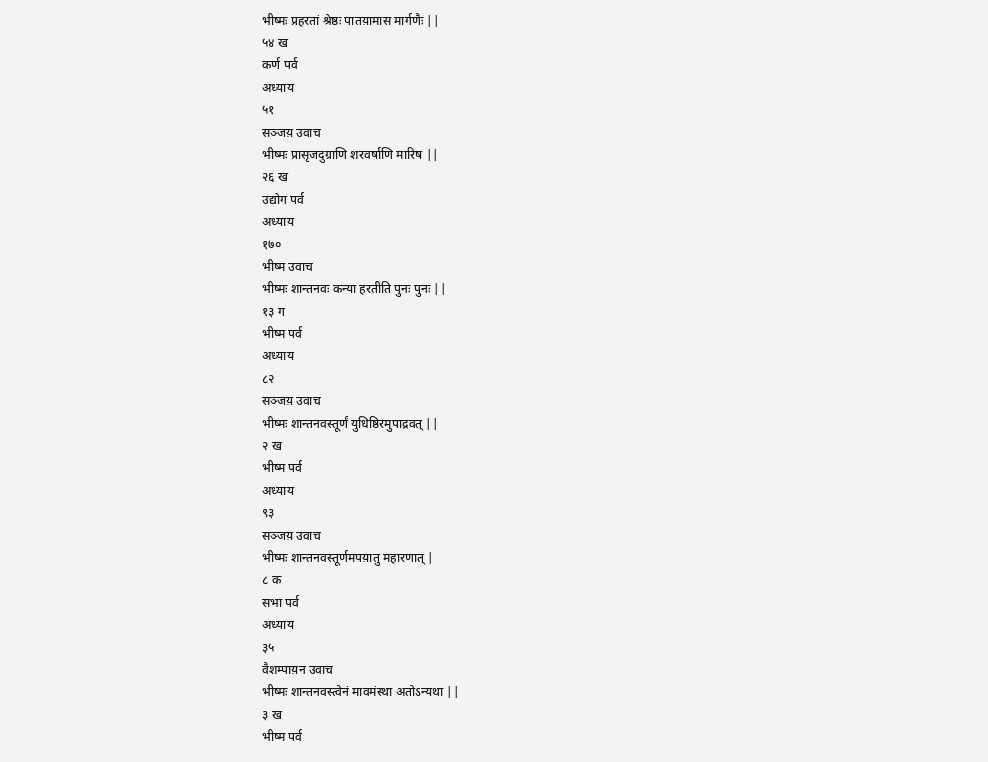भीष्मः प्रहरतां श्रेष्ठः पातय़ामास मार्गणैः ||
५४ ख
कर्ण पर्व
अध्याय
५१
सञ्जय़ उवाच
भीष्मः प्रासृजदुग्राणि शरवर्षाणि मारिष ||
२६ ख
उद्योग पर्व
अध्याय
१७०
भीष्म उवाच
भीष्मः शान्तनवः कन्या हरतीति पुनः पुनः ||
१३ ग
भीष्म पर्व
अध्याय
८२
सञ्जय़ उवाच
भीष्मः शान्तनवस्तूर्णं युधिष्ठिरमुपाद्रवत् ||
२ ख
भीष्म पर्व
अध्याय
९३
सञ्जय़ उवाच
भीष्मः शान्तनवस्तूर्णमपय़ातु महारणात् |
८ क
सभा पर्व
अध्याय
३५
वैशम्पाय़न उवाच
भीष्मः शान्तनवस्त्वेनं मावमंस्था अतोऽन्यथा ||
३ ख
भीष्म पर्व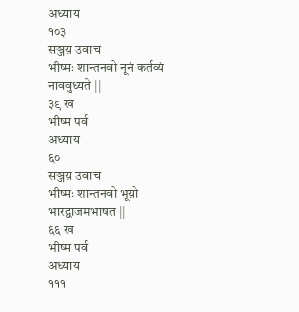अध्याय
१०३
सञ्जय़ उवाच
भीष्मः शान्तनवो नूनं कर्तव्यं नाववुध्यते ||
३९ ख
भीष्म पर्व
अध्याय
६०
सञ्जय़ उवाच
भीष्मः शान्तनवो भूय़ो भारद्वाजमभाषत ||
६६ ख
भीष्म पर्व
अध्याय
१११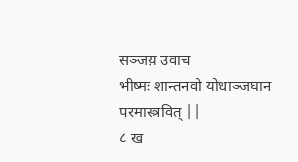सञ्जय़ उवाच
भीष्मः शान्तनवो योधाञ्जघान परमास्त्रवित् ||
८ ख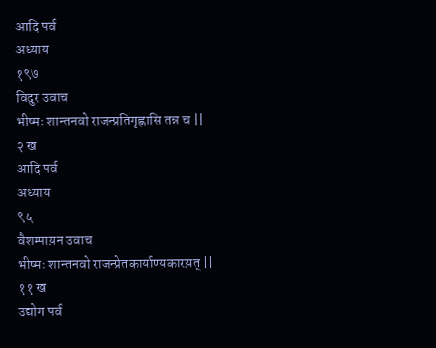आदि पर्व
अध्याय
१९७
विदुर उवाच
भीष्मः शान्तनवो राजन्प्रतिगृह्णासि तन्न च ||
२ ख
आदि पर्व
अध्याय
९५
वैशम्पाय़न उवाच
भीष्मः शान्तनवो राजन्प्रेतकार्याण्यकारय़त् ||
११ ख
उद्योग पर्व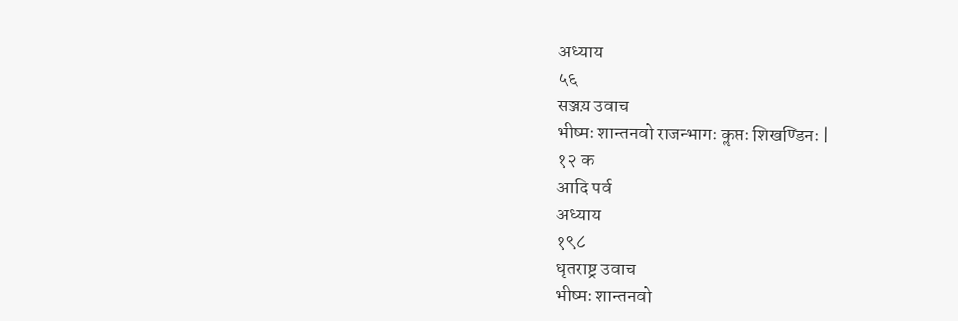अध्याय
५६
सञ्जय़ उवाच
भीष्मः शान्तनवो राजन्भागः कॢप्तः शिखण्डिनः |
१२ क
आदि पर्व
अध्याय
१९८
धृतराष्ट्र उवाच
भीष्मः शान्तनवो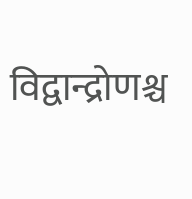विद्वान्द्रोणश्च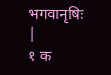भगवानृषिः |
१ क